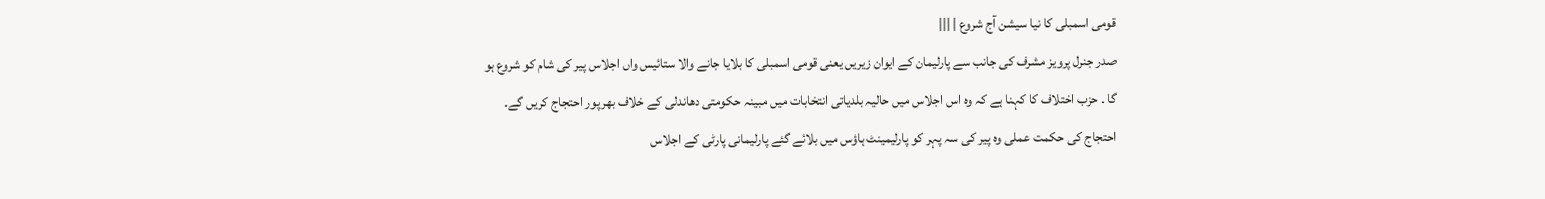قومی اسمبلی کا نیا سیشن آج شروع | |||
صدر جنرل پرویز مشرف کی جانب سے پارلیمان کے ایوان زیریں یعنی قومی اسمبلی کا بلایا جانے والا ستائیس واں اجلاس پیر کی شام کو شروع ہو گا ۔ حزب اختلاف کا کہنا ہے کہ وہ اس اجلاس میں حالیہ بلدیاتی انتخابات میں مبینہ حکومتی دھاندلی کے خلاف بھرپور احتجاج کریں گے۔ احتجاج کی حکمت عملی وہ پیر کی سہ پہر کو پارلیمینٹ ہاؤس میں بلائے گئے پارلیمانی پارٹی کے اجلاس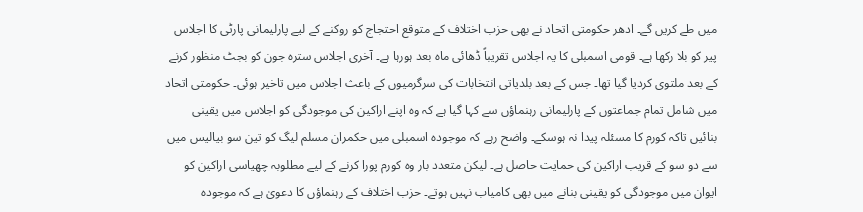میں طے کریں گے۔ ادھر حکومتی اتحاد نے بھی حزب اختلاف کے متوقع احتجاج کو روکنے کے لیے پارلیمانی پارٹی کا اجلاس پیر کو بلا رکھا ہے۔ قومی اسمبلی کا یہ اجلاس تقریباً ڈھائی ماہ بعد ہورہا ہے۔ آخری اجلاس سترہ جون کو بجٹ منظور کرنے کے بعد ملتوی کردیا گیا تھا۔ جس کے بعد بلدیاتی انتخابات کی سرگرمیوں کے باعث اجلاس میں تاخیر ہوئی۔ حکومتی اتحاد میں شامل تمام جماعتوں کے پارلیمانی رہنماؤں سے کہا گیا ہے کہ وہ اپنے اراکین کی موجودگی کو اجلاس میں یقینی بنائیں تاکہ کورم کا مسئلہ پیدا نہ ہوسکے۔ واضح رہے کہ موجودہ اسمبلی میں حکمران مسلم لیگ کو تین سو بیالیس میں سے دو سو کے قریب اراکین کی حمایت حاصل ہے۔ لیکن متعدد بار وہ کورم پورا کرنے کے لیے مطلوبہ چھیاسی اراکین کو ایوان میں موجودگی کو یقینی بنانے میں بھی کامیاب نہیں ہوتے۔ حزب اختلاف کے رہنماؤں کا دعویٰ ہے کہ موجودہ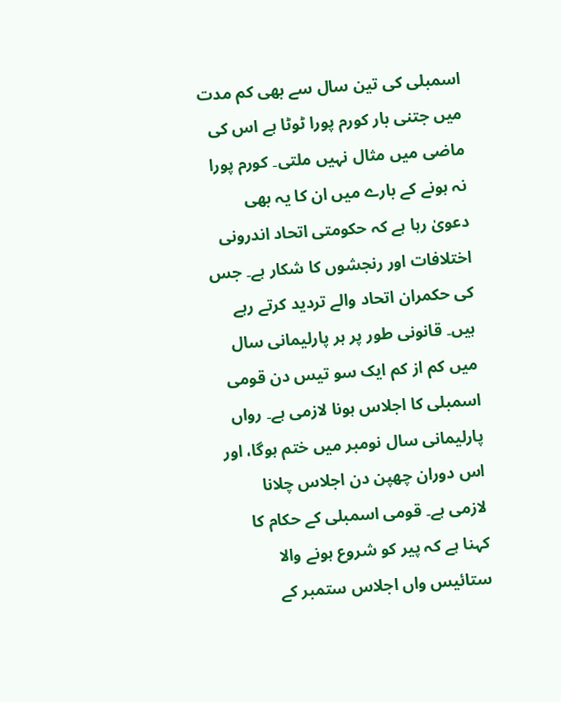اسمبلی کی تین سال سے بھی کم مدت میں جتنی بار کورم پورا ٹوٹا ہے اس کی ماضی میں مثال نہیں ملتی۔ کورم پورا نہ ہونے کے بارے میں ان کا یہ بھی دعویٰ رہا ہے کہ حکومتی اتحاد اندرونی اختلافات اور رنجشوں کا شکار ہے۔ جس کی حکمران اتحاد والے تردید کرتے رہے ہیں۔ قانونی طور پر ہر پارلیمانی سال میں کم از کم ایک سو تیس دن قومی اسمبلی کا اجلاس ہونا لازمی ہے۔ رواں پارلیمانی سال نومبر میں ختم ہوگا، اور اس دوران چھپن دن اجلاس چلانا لازمی ہے۔ قومی اسمبلی کے حکام کا کہنا ہے کہ پیر کو شروع ہونے والا ستائیس واں اجلاس ستمبر کے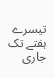تیسرے ہفتے تک جاری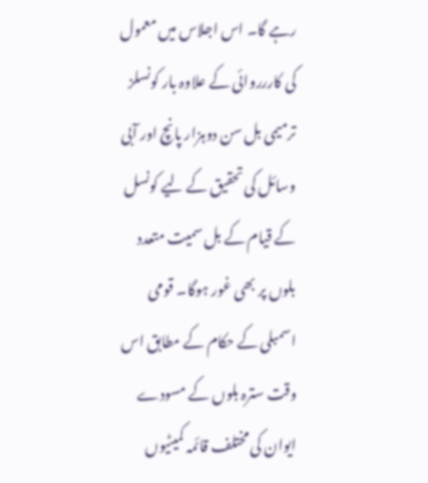رہے گا۔ اس اجلاس میں معمول کی کاررروائی کے علاوہ بار کونسلز ترمیمی بل سن دوہزار پانچ اور آبی وسائل کی تحقیق کے لیے کونسل کے قیام کے بل سمیت متعدد بلوں پر بھی غور ہوگا۔ قومی اسمبلی کے حکام کے مطابق اس وقت سترہ بلوں کے مسودے ایوان کی مختلف قائمہ کمیٹیوں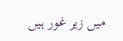میں زیر غور ہیں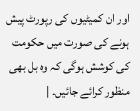اور ان کمیٹیوں کی رپورٹ پیش ہونے کی صورت میں حکومت کی کوشش ہوگی کہ وہ بل بھی منظور کرائے جائیں۔ |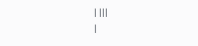| |||
|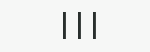|||